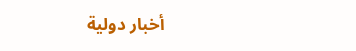أخبار دولية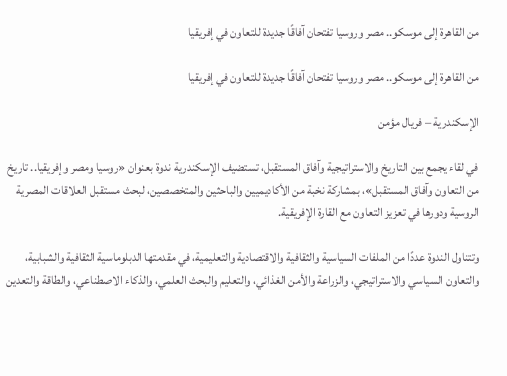من القاهرة إلى موسكو.. مصر وروسيا تفتحان آفاقًا جديدة للتعاون في إفريقيا

من القاهرة إلى موسكو.. مصر وروسيا تفتحان آفاقًا جديدة للتعاون في إفريقيا

الإسكندرية – فريال مؤمن

في لقاء يجمع بين التاريخ والاستراتيجية وآفاق المستقبل، تستضيف الإسكندرية ندوة بعنوان «روسيا ومصر وإفريقيا.. تاريخ من التعاون وآفاق المستقبل»، بمشاركة نخبة من الأكاديميين والباحثين والمتخصصين، لبحث مستقبل العلاقات المصرية الروسية ودورها في تعزيز التعاون مع القارة الإفريقية.

وتتناول الندوة عددًا من الملفات السياسية والثقافية والاقتصادية والتعليمية، في مقدمتها الدبلوماسية الثقافية والشبابية، والتعاون السياسي والاستراتيجي، والزراعة والأمن الغذائي، والتعليم والبحث العلمي، والذكاء الاصطناعي، والطاقة والتعدين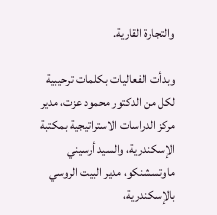والتجارة القارية.

وبدأت الفعاليات بكلمات ترحيبية لكل من الدكتور محمود عزت، مدير مركز الدراسات الاستراتيجية بمكتبة الإسكندرية، والسيد أرسيني ماوتسشنكو، مدير البيت الروسي بالإسكندرية،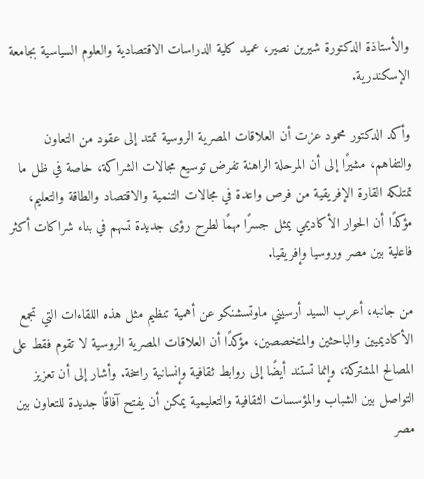والأستاذة الدكتورة شيرين نصير، عميد كلية الدراسات الاقتصادية والعلوم السياسية بجامعة الإسكندرية.

وأكد الدكتور محمود عزت أن العلاقات المصرية الروسية تمتد إلى عقود من التعاون والتفاهم، مشيرًا إلى أن المرحلة الراهنة تفرض توسيع مجالات الشراكة، خاصة في ظل ما تمتلكه القارة الإفريقية من فرص واعدة في مجالات التنمية والاقتصاد والطاقة والتعليم، مؤكدًا أن الحوار الأكاديمي يمثل جسرًا مهمًا لطرح رؤى جديدة تسهم في بناء شراكات أكثر فاعلية بين مصر وروسيا وإفريقيا.

من جانبه، أعرب السيد أرسيني ماوتسشنكو عن أهمية تنظيم مثل هذه اللقاءات التي تجمع الأكاديميين والباحثين والمتخصصين، مؤكدًا أن العلاقات المصرية الروسية لا تقوم فقط على المصالح المشتركة، وإنما تستند أيضًا إلى روابط ثقافية وإنسانية راسخة. وأشار إلى أن تعزيز التواصل بين الشباب والمؤسسات الثقافية والتعليمية يمكن أن يفتح آفاقًا جديدة للتعاون بين مصر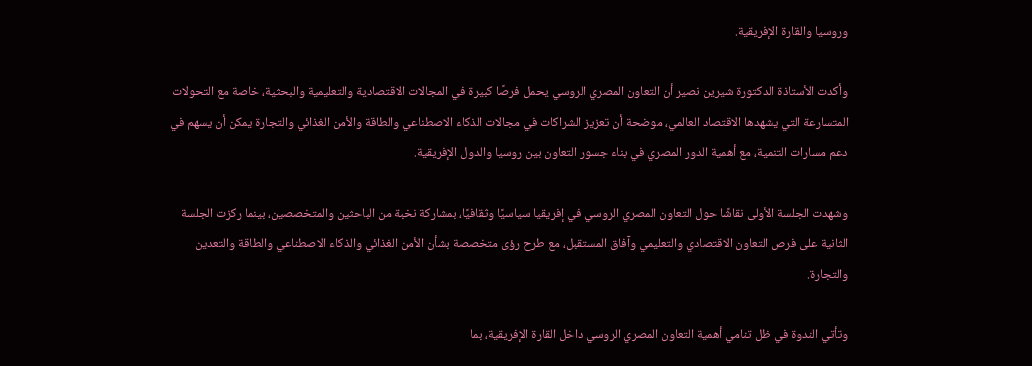وروسيا والقارة الإفريقية.

وأكدت الأستاذة الدكتورة شيرين نصير أن التعاون المصري الروسي يحمل فرصًا كبيرة في المجالات الاقتصادية والتعليمية والبحثية، خاصة مع التحولات المتسارعة التي يشهدها الاقتصاد العالمي، موضحة أن تعزيز الشراكات في مجالات الذكاء الاصطناعي والطاقة والأمن الغذائي والتجارة يمكن أن يسهم في دعم مسارات التنمية، مع أهمية الدور المصري في بناء جسور التعاون بين روسيا والدول الإفريقية.

وشهدت الجلسة الأولى نقاشًا حول التعاون المصري الروسي في إفريقيا سياسيًا وثقافيًا، بمشاركة نخبة من الباحثين والمتخصصين، بينما ركزت الجلسة الثانية على فرص التعاون الاقتصادي والتعليمي وآفاق المستقبل، مع طرح رؤى متخصصة بشأن الأمن الغذائي والذكاء الاصطناعي والطاقة والتعدين والتجارة.

وتأتي الندوة في ظل تنامي أهمية التعاون المصري الروسي داخل القارة الإفريقية، بما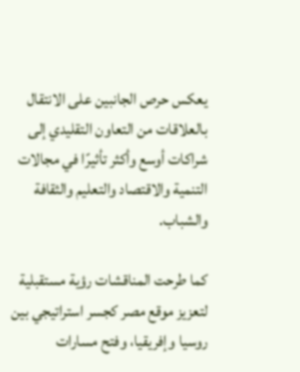يعكس حرص الجانبين على الانتقال بالعلاقات من التعاون التقليدي إلى شراكات أوسع وأكثر تأثيرًا في مجالات التنمية والاقتصاد والتعليم والثقافة والشباب.

كما طرحت المناقشات رؤية مستقبلية لتعزيز موقع مصر كجسر استراتيجي بين روسيا وإفريقيا، وفتح مسارات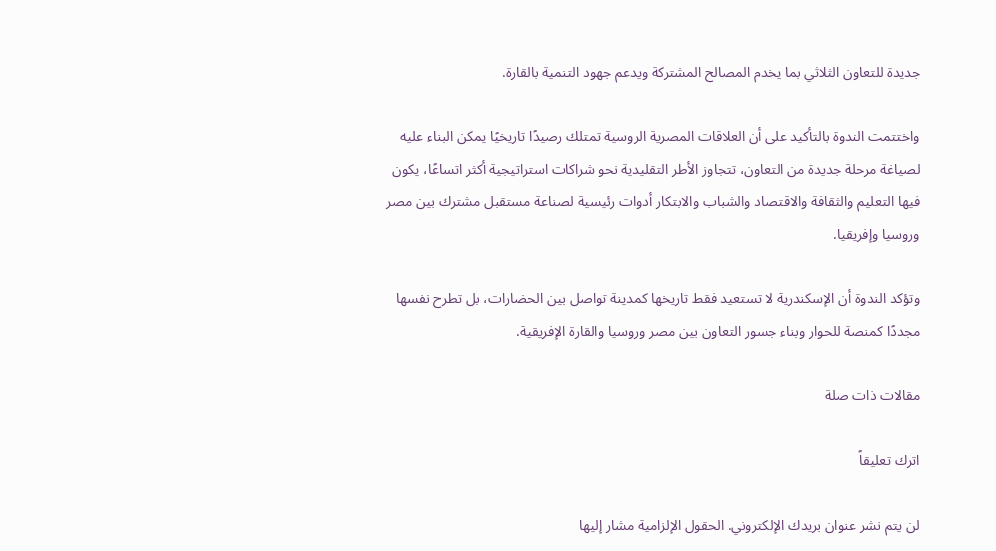جديدة للتعاون الثلاثي بما يخدم المصالح المشتركة ويدعم جهود التنمية بالقارة.

واختتمت الندوة بالتأكيد على أن العلاقات المصرية الروسية تمتلك رصيدًا تاريخيًا يمكن البناء عليه لصياغة مرحلة جديدة من التعاون، تتجاوز الأطر التقليدية نحو شراكات استراتيجية أكثر اتساعًا، يكون فيها التعليم والثقافة والاقتصاد والشباب والابتكار أدوات رئيسية لصناعة مستقبل مشترك بين مصر وروسيا وإفريقيا.

وتؤكد الندوة أن الإسكندرية لا تستعيد فقط تاريخها كمدينة تواصل بين الحضارات، بل تطرح نفسها مجددًا كمنصة للحوار وبناء جسور التعاون بين مصر وروسيا والقارة الإفريقية.

مقالات ذات صلة

اترك تعليقاً

لن يتم نشر عنوان بريدك الإلكتروني. الحقول الإلزامية مشار إليها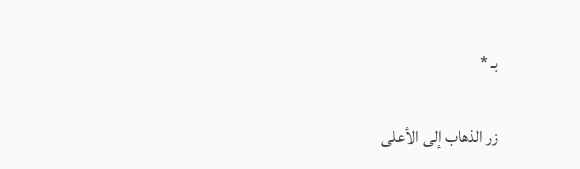بـ *

زر الذهاب إلى الأعلى